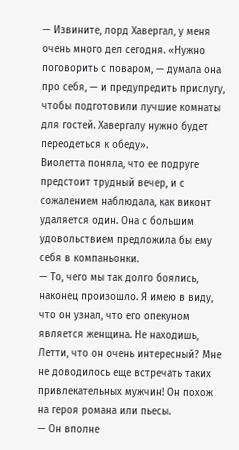— Извините, лорд Хавергал, у меня очень много дел сегодня. «Нужно поговорить с поваром, — думала она про себя, — и предупредить прислугу, чтобы подготовили лучшие комнаты для гостей. Хавергалу нужно будет переодеться к обеду».
Виолетта поняла, что ее подруге предстоит трудный вечер, и с сожалением наблюдала, как виконт удаляется один. Она с большим удовольствием предложила бы ему себя в компаньонки.
— То, чего мы так долго боялись, наконец произошло. Я имею в виду, что он узнал, что его опекуном является женщина. Не находишь, Летти, что он очень интересный? Мне не доводилось еще встречать таких привлекательных мужчин! Он похож на героя романа или пьесы.
— Он вполне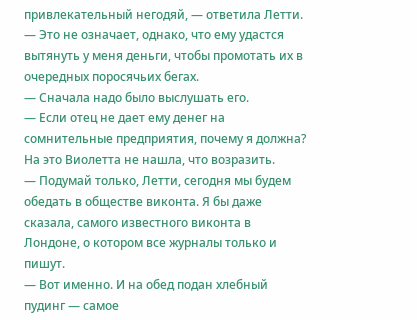привлекательный негодяй, — ответила Летти. — Это не означает, однако, что ему удастся вытянуть у меня деньги, чтобы промотать их в очередных поросячьих бегах.
— Сначала надо было выслушать его.
— Если отец не дает ему денег на сомнительные предприятия, почему я должна?
На это Виолетта не нашла, что возразить.
— Подумай только, Летти, сегодня мы будем обедать в обществе виконта. Я бы даже сказала, самого известного виконта в Лондоне, о котором все журналы только и пишут.
— Вот именно. И на обед подан хлебный пудинг — самое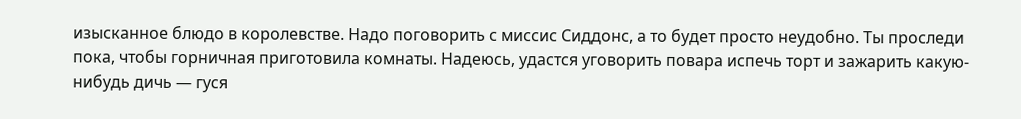изысканное блюдо в королевстве. Надо поговорить с миссис Сиддонс, а то будет просто неудобно. Ты проследи пока, чтобы горничная приготовила комнаты. Надеюсь, удастся уговорить повара испечь торт и зажарить какую-нибудь дичь — гуся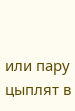или пару цыплят в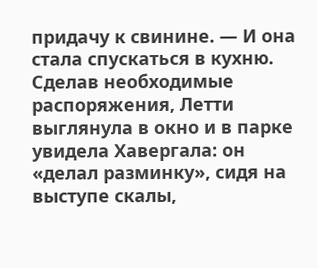придачу к свинине. — И она стала спускаться в кухню.
Сделав необходимые распоряжения, Летти выглянула в окно и в парке увидела Хавергала: он «делал разминку», сидя на выступе скалы,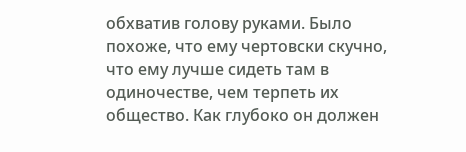обхватив голову руками. Было похоже, что ему чертовски скучно, что ему лучше сидеть там в одиночестве, чем терпеть их общество. Как глубоко он должен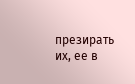презирать их, ее в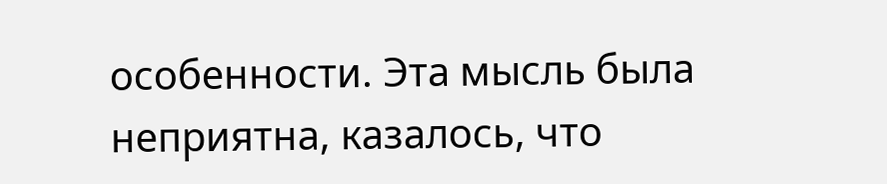особенности. Эта мысль была неприятна, казалось, что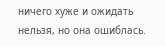ничего хуже и ожидать нельзя, но она ошиблась.